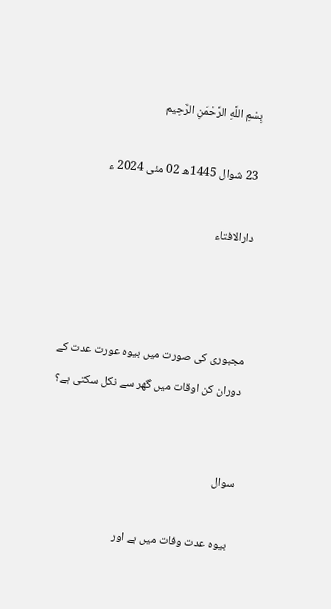بِسْمِ اللَّهِ الرَّحْمَنِ الرَّحِيم

23 شوال 1445ھ 02 مئی 2024 ء

دارالافتاء



مجبوری کی صورت میں بیوہ عورت عدت کے دوران کن اوقات میں گھر سے نکل سکتی ہے؟


سوال

 بیوہ عدت وفات میں ہے اور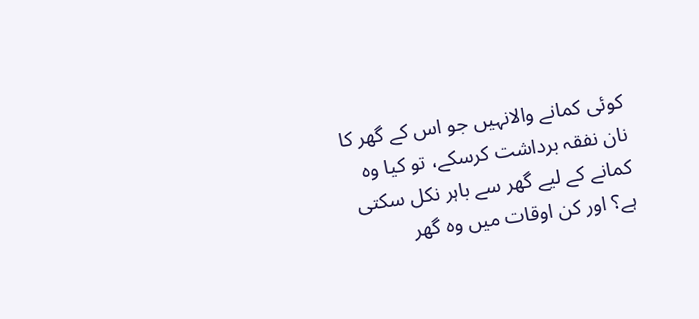کوئی کمانے والانہیں جو اس کے گھر کا نان نفقہ برداشت کرسکے، تو کیا وہ کمانے کے لیے گھر سے باہر نکل سکتی ہے؟ اور کن اوقات میں وہ گھر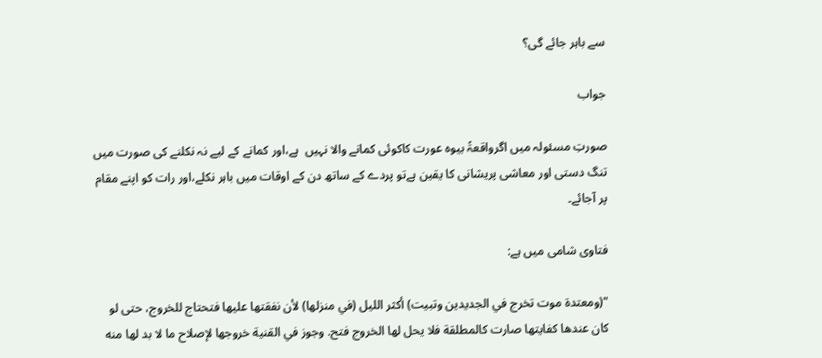سے باہر جائے گی؟

جواب

صورتِ مسئولہ میں اگرواقعۃً بیوہ عورت کاکوئی کمانے والا نہیں  ہے،اور کمانے کے لیے نہ نکلنے کی صورت میں تنگ دستی اور معاشی پریشانی کا یقین ہےتو پردے کے ساتھ دن کے اوقات میں باہر نکلے،اور رات کو اپنے مقام پر آجائے۔

فتاوی شامی میں ہے:

"(ومعتدة موت تخرج في الجديدين وتبيت) أكثر الليل (في منزلها) لأن نفقتها عليها فتحتاج للخروج، حتى لو كان عندها كفايتها صارت كالمطلقة فلا يحل لها الخروج فتح. وجوز في القنية خروجها لإصلاح ما لا بد لها منه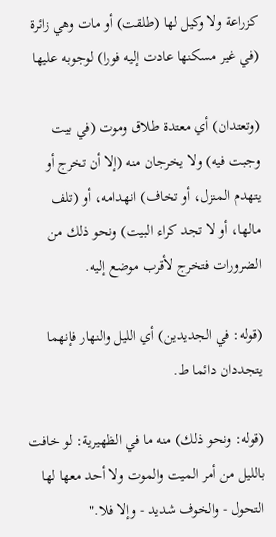كزراعة ولا وكيل لها (طلقت) أو مات وهي زائرة (في غير مسكنها عادت إليه فورا) لوجوبه عليها

(وتعتدان) أي معتدة طلاق وموت (في بيت وجبت فيه) ولا يخرجان منه (إلا أن تخرج أو يتهدم المنزل، أو تخاف) انهدامه، أو (تلف مالها، أو لا تجد كراء البيت) ونحو ذلك من الضرورات فتخرج لأقرب موضع إليه.

(قوله: في الجديدين) أي الليل والنهار فإنهما يتجددان دائما ط.

(قوله: ونحو ذلك) منه ما في الظهيرية: لو خافت بالليل من أمر الميت والموت ولا أحد معها لها التحول - والخوف شديد - وإلا فلا."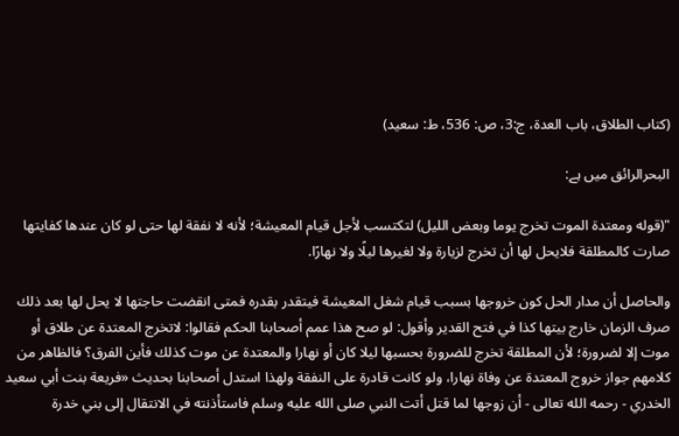(كتاب الطلاق، باب العدة، ج:3، ص: 536، ط: سعيد)

البحرالرائق میں ہے:

"(قوله ومعتدة الموت تخرج يوما وبعض الليل) لتكتسب لأجل قيام المعيشة؛ لأنه لا نفقة لها حتى لو كان عندها كفايتها صارت كالمطلقة فلايحل لها أن تخرج لزيارة ولا لغيرها ليلًا ولا نهارًا.

والحاصل أن مدار الحل كون خروجها بسبب قيام شغل المعيشة فيتقدر بقدره فمتى انقضت حاجتها لا يحل لها بعد ذلك صرف الزمان خارج بيتها كذا في فتح القدير وأقول: لو صح هذا عمم أصحابنا الحكم فقالوا: لاتخرج المعتدة عن طلاق أو موت إلا لضرورة؛ لأن المطلقة تخرج للضرورة بحسبها ليلا كان أو نهارا والمعتدة عن موت كذلك فأين الفرق؟ فالظاهر من كلامهم جواز خروج المعتدة عن وفاة نهارا، ولو كانت قادرة على النفقة ولهذا استدل أصحابنا بحديث «فريعة بنت أبي سعيد الخدري - رحمه الله تعالى - أن زوجها لما قتل أتت النبي صلى الله عليه وسلم فاستأذنته في الانتقال إلى بني خدرة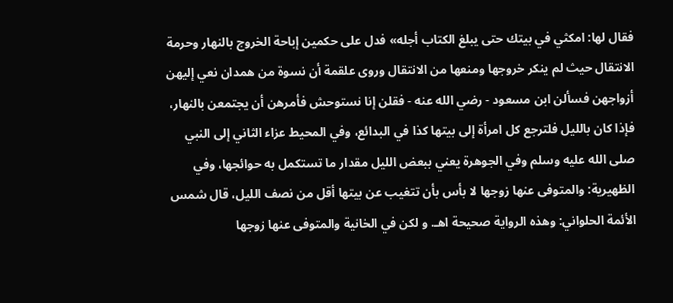فقال لها: امكثي في بيتك حتى يبلغ الكتاب أجله» فدل على حكمين إباحة الخروج بالنهار وحرمة الانتقال حيث لم ينكر خروجها ومنعها من الانتقال وروى علقمة أن نسوة من همدان نعي إليهن أزواجهن فسألن ابن مسعود - رضي الله عنه - فقلن إنا نستوحش فأمرهن أن يجتمعن بالنهار، فإذا كان بالليل فلترجع كل امرأة إلى بيتها كذا في البدائع، وفي المحيط عزاء الثاني إلى النبي صلى الله عليه وسلم وفي الجوهرة يعني ببعض الليل مقدار ما تستكمل به حوائجها، وفي الظهيرية: والمتوفى عنها زوجها لا بأس بأن تتغيب عن بيتها أقل من نصف الليل، قال شمس الأئمة الحلواني: وهذه الرواية صحيحة اهـ. و لكن في الخانية والمتوفى عنها زوجها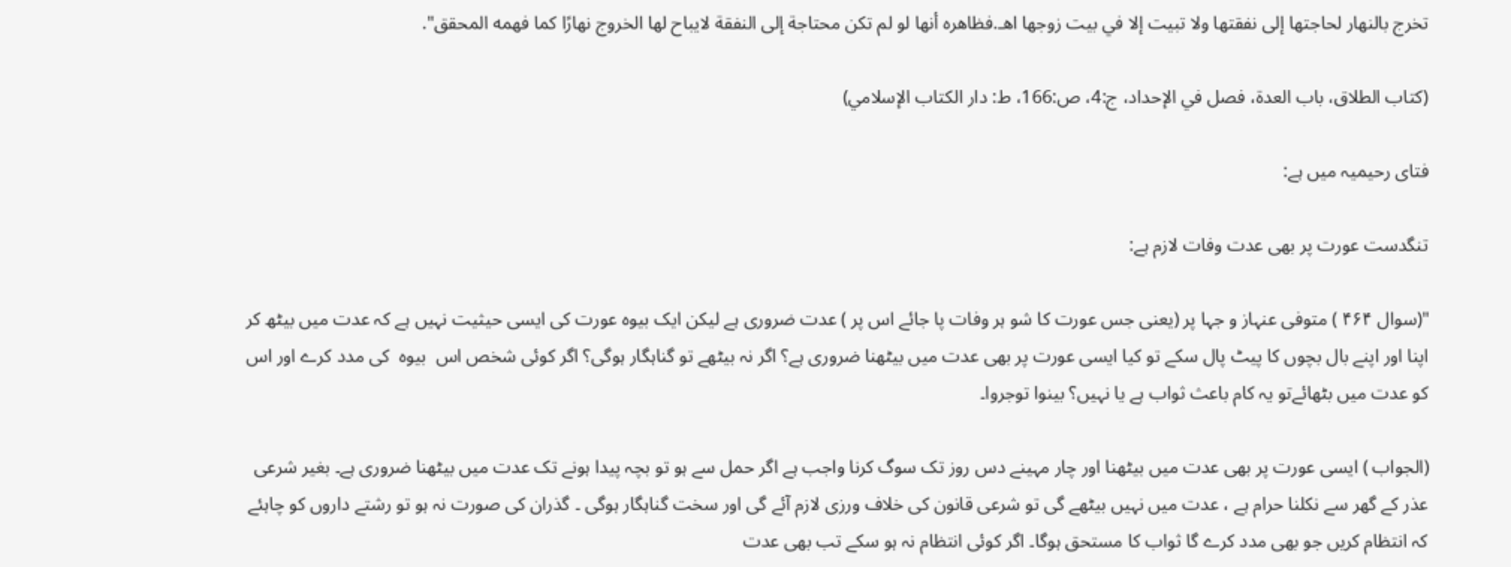تخرج بالنهار لحاجتها إلى نفقتها ولا تبيت إلا في بيت زوجها اهـ.فظاهره أنها لو لم تكن محتاجة إلى النفقة لايباح لها الخروج نهارًا كما فهمه المحقق".

(كتاب الطلاق، باب العدة، فصل في الإحداد، ج:4، ص:166، ط: دار الكتاب الإسلامي)

فتای رحیمیہ میں ہے:

تنگدست عورت پر بھی عدت وفات لازم ہے:

"(سوال ۴۶۴ ) متوفی عنہاز و جہا پر (یعنی جس عورت کا شو ہر وفات پا جائے اس پر ) عدت ضروری ہے لیکن ایک بیوہ عورت کی ایسی حیثیت نہیں ہے کہ عدت میں بیٹھ کر اپنا اور اپنے بال بچوں کا پیٹ پال سکے تو کیا ایسی عورت پر بھی عدت میں بیٹھنا ضروری ہے؟ اگر نہ بیٹھے تو گناہگار ہوگی؟ اگر کوئی شخص اس  بیوہ  کی مدد کرے اور اس کو عدت میں بٹھائےتو یہ کام باعث ثواب ہے یا نہیں؟ بینوا توجروا۔

(الجواب ) ایسی عورت پر بھی عدت میں بیٹھنا اور چار مہینے دس روز تک سوگ کرنا واجب ہے اگر حمل سے ہو تو بچہ پیدا ہونے تک عدت میں بیٹھنا ضروری ہے۔ بغیر شرعی عذر کے گھر سے نکلنا حرام ہے ، عدت میں نہیں بیٹھے گی تو شرعی قانون کی خلاف ورزی لازم آئے گی اور سخت گناہگار ہوگی ۔ گذران کی صورت نہ ہو تو رشتے داروں کو چاہئے کہ انتظام کریں جو بھی مدد کرے گا ثواب کا مستحق ہوگا۔ اگر کوئی انتظام نہ ہو سکے تب بھی عدت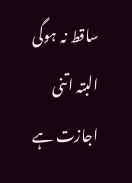ساقط نہ ہوگی البتہ اتنی اجازت ہے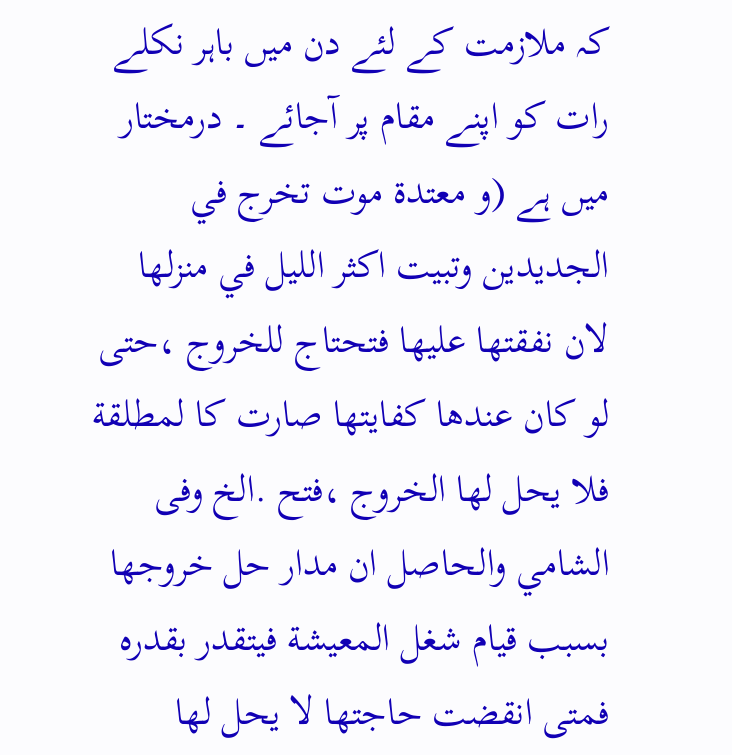کہ ملازمت کے لئے دن میں باہر نکلے رات کو اپنے مقام پر آجائے ۔ درمختار میں ہے (و معتدة موت تخرج في الجديدين وتبيت اكثر الليل في منزلها لان نفقتها عليها فتحتاج للخروج ،حتى لو كان عندها كفايتها صارت كا لمطلقة فلا يحل لها الخروج ،فتح .الخ وفى الشامي والحاصل ان مدار حل خروجها بسبب قيام شغل المعيشة فيتقدر بقدره فمتى انقضت حاجتها لا يحل لها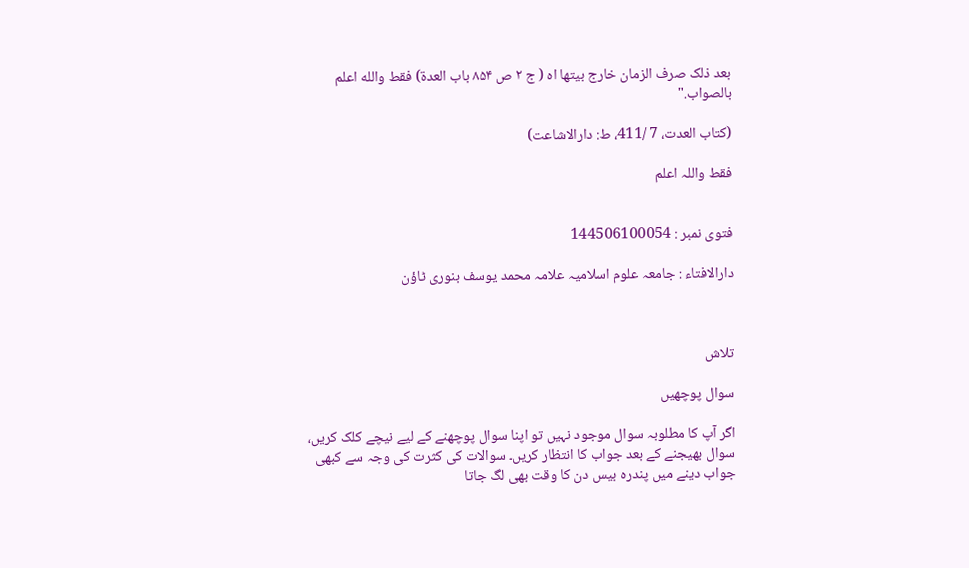بعد ذلک صرف الزمان خارج بيتها اه ( ج ۲ ص ۸۵۴ باب العدة) فقط والله اعلم بالصواب."

(کتاب العدت، 7 /411، ط: دارالاشاعت)

فقط واللہ اعلم


فتوی نمبر : 144506100054

دارالافتاء : جامعہ علوم اسلامیہ علامہ محمد یوسف بنوری ٹاؤن



تلاش

سوال پوچھیں

اگر آپ کا مطلوبہ سوال موجود نہیں تو اپنا سوال پوچھنے کے لیے نیچے کلک کریں، سوال بھیجنے کے بعد جواب کا انتظار کریں۔ سوالات کی کثرت کی وجہ سے کبھی جواب دینے میں پندرہ بیس دن کا وقت بھی لگ جاتا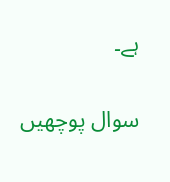ہے۔

سوال پوچھیں